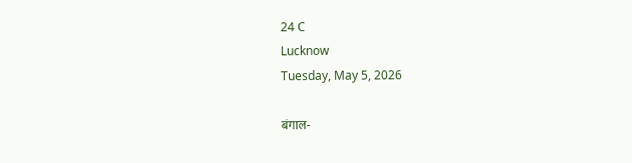24 C
Lucknow
Tuesday, May 5, 2026

बंगाल-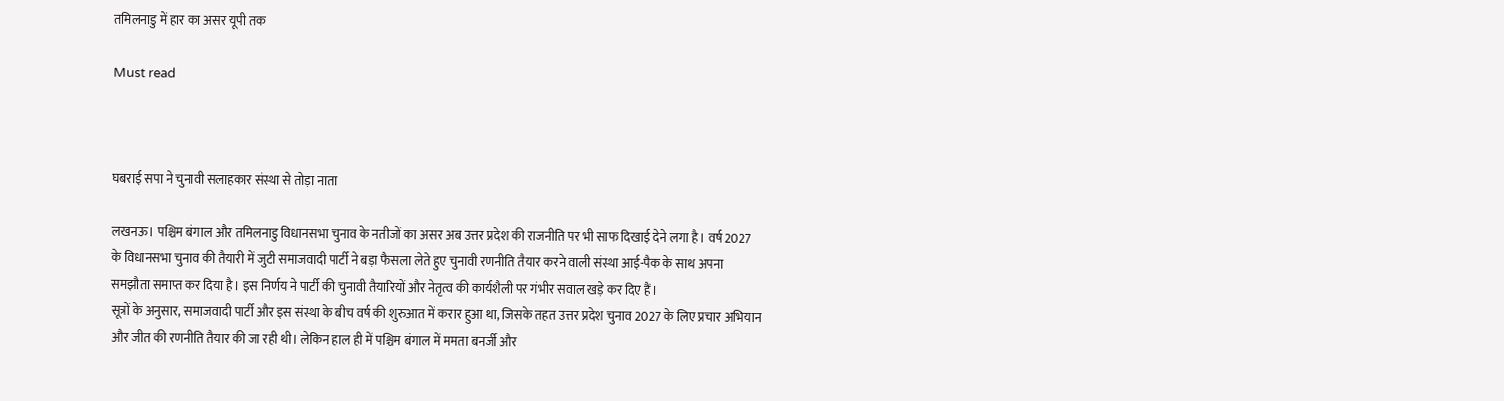तमिलनाडु में हार का असर यूपी तक

Must read



घबराई सपा ने चुनावी सलाहकार संस्था से तोड़ा नाता

लखनऊ। पश्चिम बंगाल और तमिलनाडु विधानसभा चुनाव के नतीजों का असर अब उत्तर प्रदेश की राजनीति पर भी साफ दिखाई देने लगा है। वर्ष 2027 के विधानसभा चुनाव की तैयारी में जुटी समाजवादी पार्टी ने बड़ा फैसला लेते हुए चुनावी रणनीति तैयार करने वाली संस्था आई-पैक के साथ अपना समझौता समाप्त कर दिया है। इस निर्णय ने पार्टी की चुनावी तैयारियों और नेतृत्व की कार्यशैली पर गंभीर सवाल खड़े कर दिए हैं।
सूत्रों के अनुसार, समाजवादी पार्टी और इस संस्था के बीच वर्ष की शुरुआत में करार हुआ था, जिसके तहत उत्तर प्रदेश चुनाव 2027 के लिए प्रचार अभियान और जीत की रणनीति तैयार की जा रही थी। लेकिन हाल ही में पश्चिम बंगाल में ममता बनर्जी और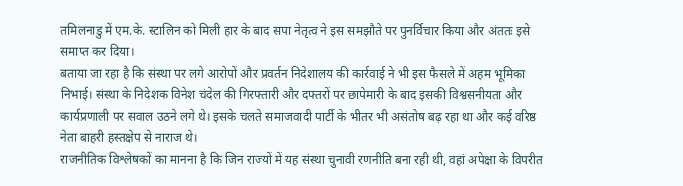तमिलनाडु में एम.के. स्टालिन को मिली हार के बाद सपा नेतृत्व ने इस समझौते पर पुनर्विचार किया और अंततः इसे समाप्त कर दिया।
बताया जा रहा है कि संस्था पर लगे आरोपों और प्रवर्तन निदेशालय की कार्रवाई ने भी इस फैसले में अहम भूमिका निभाई। संस्था के निदेशक विनेश चंदेल की गिरफ्तारी और दफ्तरों पर छापेमारी के बाद इसकी विश्वसनीयता और कार्यप्रणाली पर सवाल उठने लगे थे। इसके चलते समाजवादी पार्टी के भीतर भी असंतोष बढ़ रहा था और कई वरिष्ठ नेता बाहरी हस्तक्षेप से नाराज थे।
राजनीतिक विश्लेषकों का मानना है कि जिन राज्यों में यह संस्था चुनावी रणनीति बना रही थी, वहां अपेक्षा के विपरीत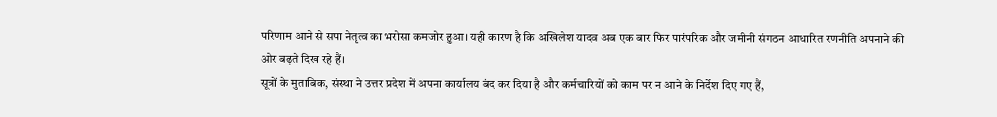परिणाम आने से सपा नेतृत्व का भरोसा कमजोर हुआ। यही कारण है कि अखिलेश यादव अब एक बार फिर पारंपरिक और जमीनी संगठन आधारित रणनीति अपनाने की ओर बढ़ते दिख रहे हैं।
सूत्रों के मुताबिक, संस्था ने उत्तर प्रदेश में अपना कार्यालय बंद कर दिया है और कर्मचारियों को काम पर न आने के निर्देश दिए गए हैं,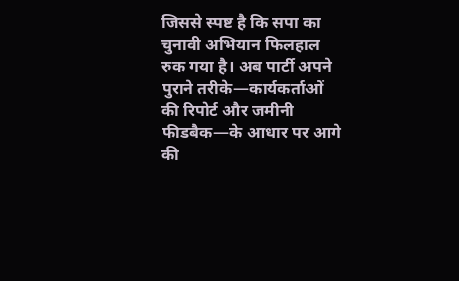जिससे स्पष्ट है कि सपा का चुनावी अभियान फिलहाल रुक गया है। अब पार्टी अपने पुराने तरीके—कार्यकर्ताओं की रिपोर्ट और जमीनी फीडबैक—के आधार पर आगे की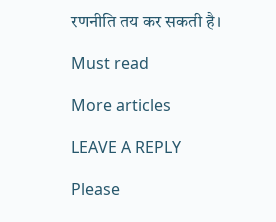रणनीति तय कर सकती है।

Must read

More articles

LEAVE A REPLY

Please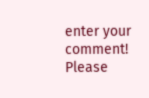enter your comment!
Please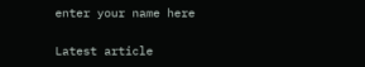enter your name here

Latest article